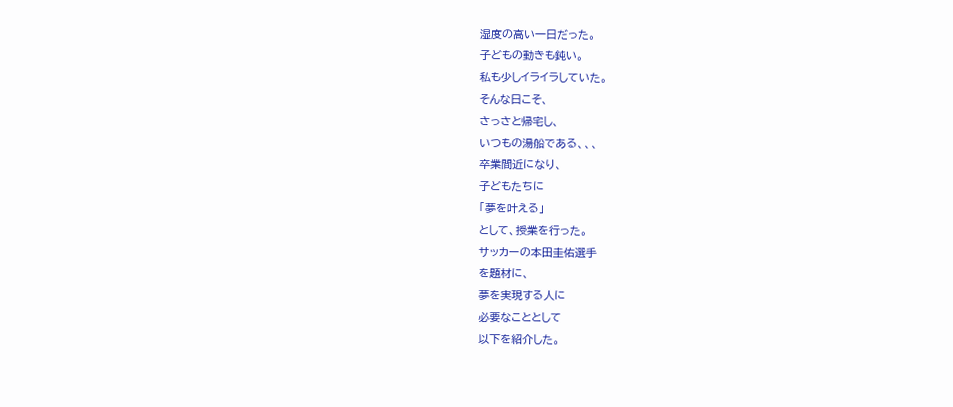湿度の高い一日だった。
子どもの動きも鈍い。
私も少しイライラしていた。
そんな日こそ、
さっさと帰宅し、
いつもの湯船である、、、
卒業間近になり、
子どもたちに
「夢を叶える」
として、授業を行った。
サッカーの本田圭佑選手
を題材に、
夢を実現する人に
必要なこととして
以下を紹介した。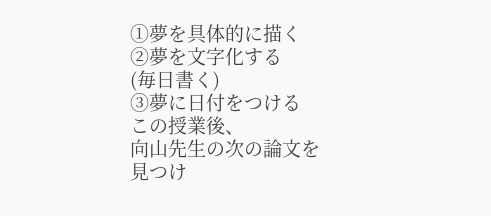①夢を具体的に描く
②夢を文字化する
(毎日書く)
③夢に日付をつける
この授業後、
向山先生の次の論文を
見つけ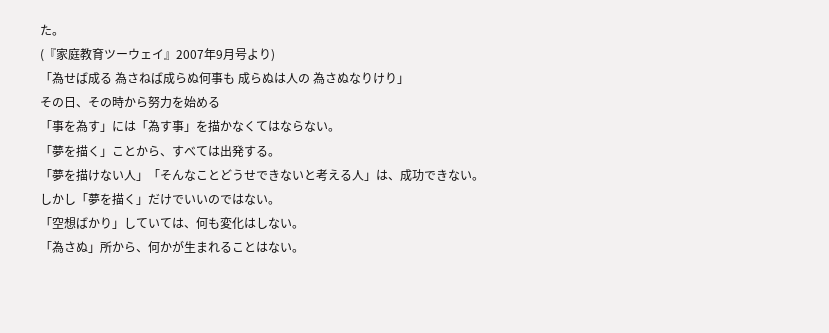た。
(『家庭教育ツーウェイ』2007年9月号より)
「為せば成る 為さねば成らぬ何事も 成らぬは人の 為さぬなりけり」
その日、その時から努力を始める
「事を為す」には「為す事」を描かなくてはならない。
「夢を描く」ことから、すべては出発する。
「夢を描けない人」「そんなことどうせできないと考える人」は、成功できない。
しかし「夢を描く」だけでいいのではない。
「空想ばかり」していては、何も変化はしない。
「為さぬ」所から、何かが生まれることはない。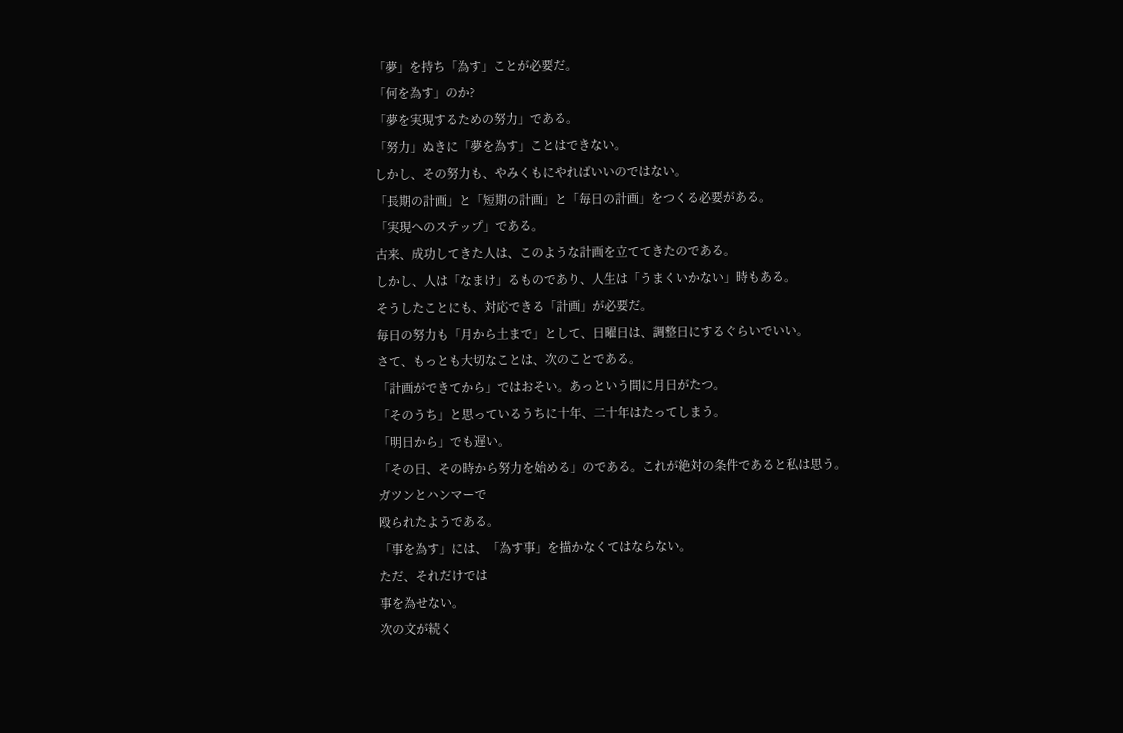「夢」を持ち「為す」ことが必要だ。
「何を為す」のか?
「夢を実現するための努力」である。
「努力」ぬきに「夢を為す」ことはできない。
しかし、その努力も、やみくもにやればいいのではない。
「長期の計画」と「短期の計画」と「毎日の計画」をつくる必要がある。
「実現へのステップ」である。
古来、成功してきた人は、このような計画を立ててきたのである。
しかし、人は「なまけ」るものであり、人生は「うまくいかない」時もある。
そうしたことにも、対応できる「計画」が必要だ。
毎日の努力も「月から土まで」として、日曜日は、調整日にするぐらいでいい。
さて、もっとも大切なことは、次のことである。
「計画ができてから」ではおそい。あっという間に月日がたつ。
「そのうち」と思っているうちに十年、二十年はたってしまう。
「明日から」でも遅い。
「その日、その時から努力を始める」のである。これが絶対の条件であると私は思う。
ガツンとハンマーで
殴られたようである。
「事を為す」には、「為す事」を描かなくてはならない。
ただ、それだけでは
事を為せない。
次の文が続く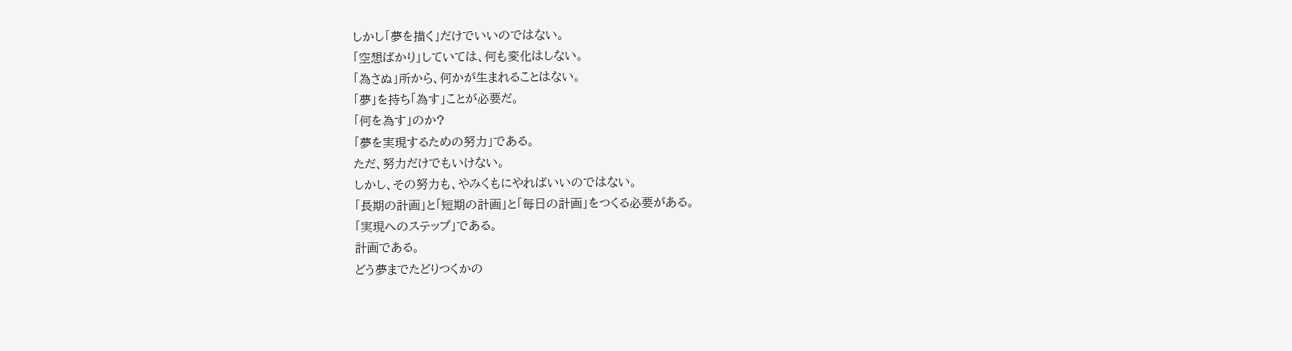しかし「夢を描く」だけでいいのではない。
「空想ばかり」していては、何も変化はしない。
「為さぬ」所から、何かが生まれることはない。
「夢」を持ち「為す」ことが必要だ。
「何を為す」のか?
「夢を実現するための努力」である。
ただ、努力だけでもいけない。
しかし、その努力も、やみくもにやればいいのではない。
「長期の計画」と「短期の計画」と「毎日の計画」をつくる必要がある。
「実現へのステップ」である。
計画である。
どう夢までたどりつくかの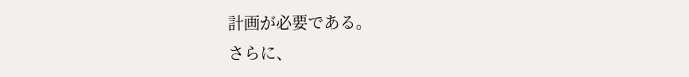計画が必要である。
さらに、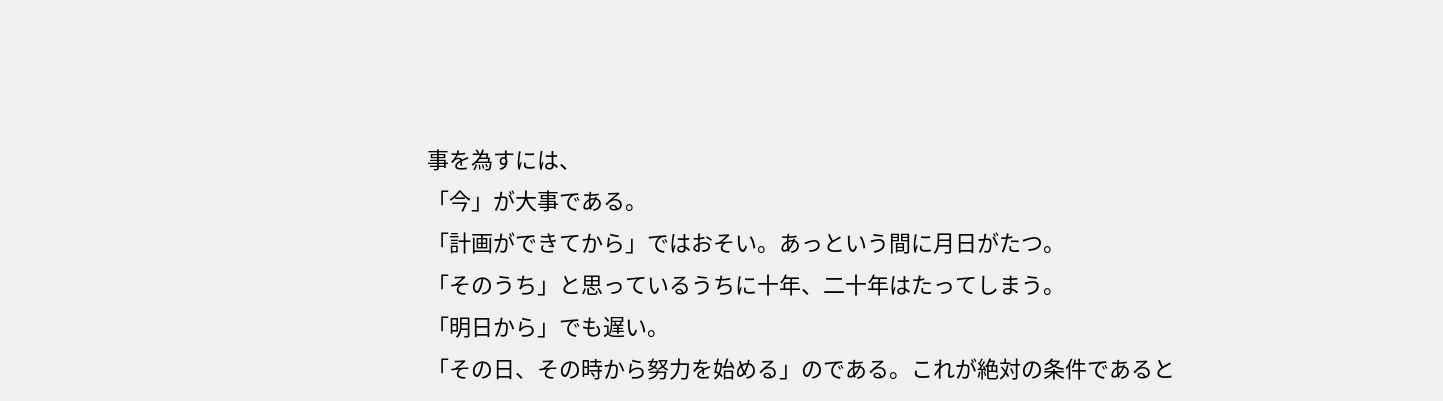事を為すには、
「今」が大事である。
「計画ができてから」ではおそい。あっという間に月日がたつ。
「そのうち」と思っているうちに十年、二十年はたってしまう。
「明日から」でも遅い。
「その日、その時から努力を始める」のである。これが絶対の条件であると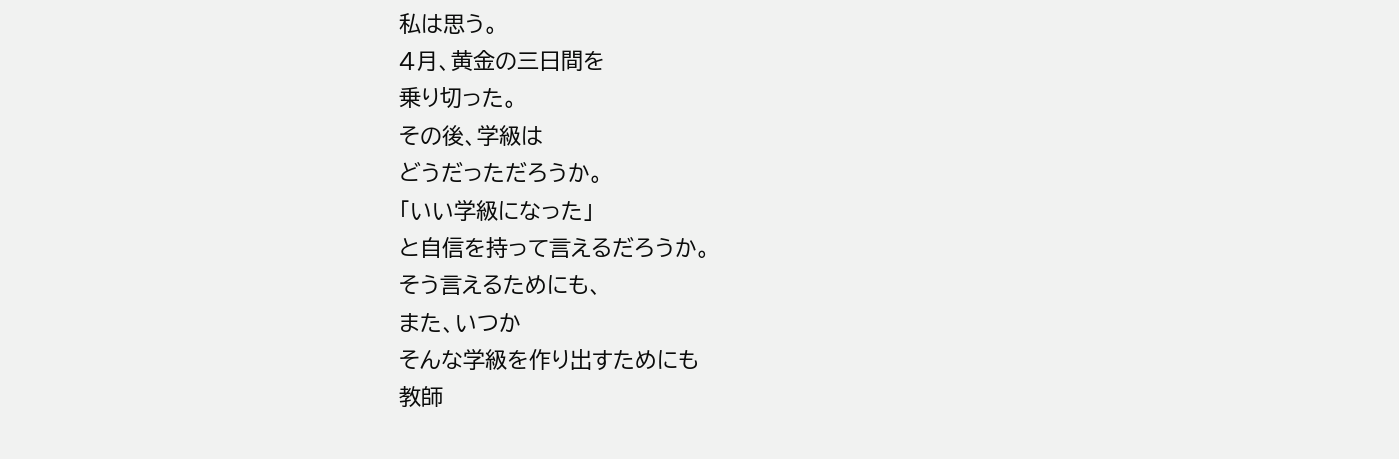私は思う。
4月、黄金の三日間を
乗り切った。
その後、学級は
どうだっただろうか。
「いい学級になった」
と自信を持って言えるだろうか。
そう言えるためにも、
また、いつか
そんな学級を作り出すためにも
教師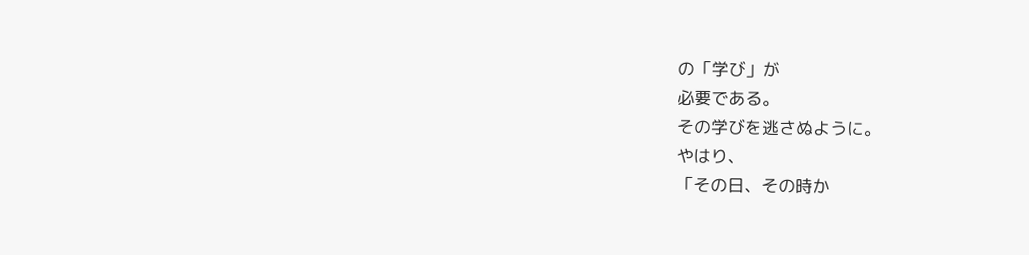の「学び」が
必要である。
その学びを逃さぬように。
やはり、
「その日、その時か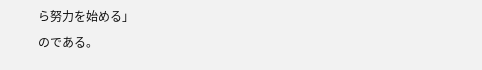ら努力を始める」
のである。